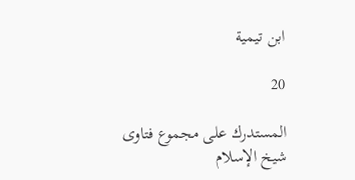ابن تيمية

20

المستدرك على مجموع فتاوى شيخ الإسلام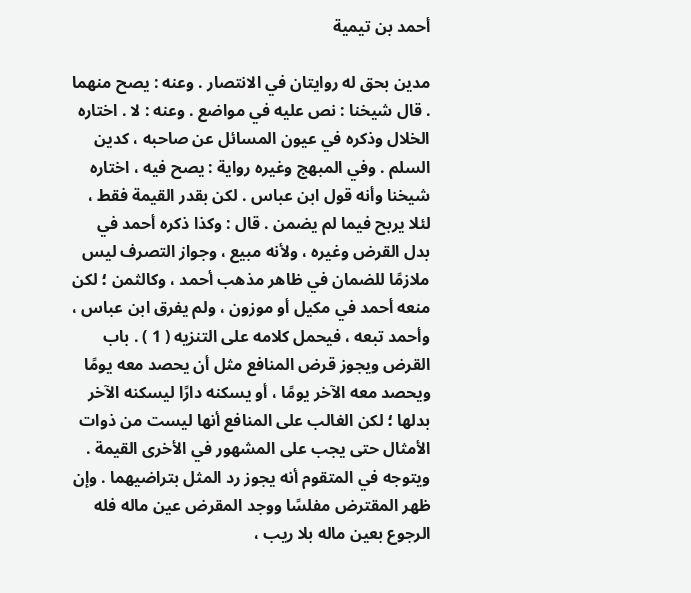أحمد بن تيمية

مدين بحق له روايتان في الانتصار . وعنه : يصح منهما . قال شيخنا : نص عليه في مواضع . وعنه : لا . اختاره الخلال وذكره في عيون المسائل عن صاحبه ، كدين السلم . وفي المبهج وغيره رواية : يصح فيه ، اختاره شيخنا وأنه قول ابن عباس . لكن بقدر القيمة فقط ، لئلا يربح فيما لم يضمن . قال : وكذا ذكره أحمد في بدل القرض وغيره ، ولأنه مبيع ، وجواز التصرف ليس ملازمًا للضمان في ظاهر مذهب أحمد ، وكالثمن ؛ لكن منعه أحمد في مكيل أو موزون ، ولم يفرق ابن عباس ، وأحمد تبعه ، فيحمل كلامه على التنزيه ( 1 ) . باب القرض ويجوز قرض المنافع مثل أن يحصد معه يومًا ويحصد معه الآخر يومًا ، أو يسكنه دارًا ليسكنه الآخر بدلها ؛ لكن الغالب على المنافع أنها ليست من ذوات الأمثال حتى يجب على المشهور في الأخرى القيمة . ويتوجه في المتقوم أنه يجوز رد المثل بتراضيهما . وإن ظهر المقترض مفلسًا ووجد المقرض عين ماله فله الرجوع بعين ماله بلا ريب ،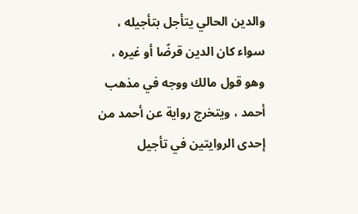والدين الحالي يتأجل بتأجيله ، سواء كان الدين قرضًا أو غيره ، وهو قول مالك ووجه في مذهب أحمد ، ويتخرج رواية عن أحمد من إحدى الروايتين في تأجيل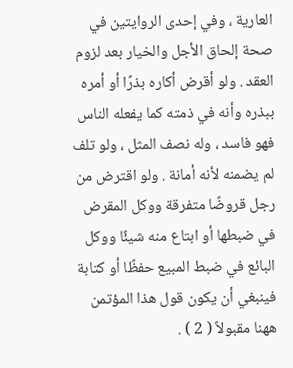العارية ، وفي إحدى الروايتين في صحة إلحاق الأجل والخيار بعد لزوم العقد . ولو أقرض أكاره بذرًا أو أمره ببذره وأنه في ذمته كما يفعله الناس فهو فاسد ، وله نصف المثل ، ولو تلف لم يضمنه لأنه أمانة . ولو اقترض من رجل قروضًا متفرقة ووكل المقرض في ضبطها أو ابتاع منه شيئًا ووكل البائع في ضبط المبيع حفظًا أو كتابة فينبغي أن يكون قول هذا المؤتمن ههنا مقبولاً ( 2 ) .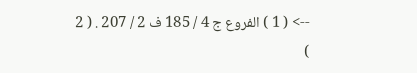--> ( 1 ) الفروع ج 4 / 185 ف 2 / 207 . ( 2 )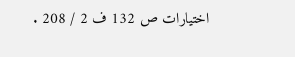اختيارات ص 132 ف 2 / 208 .